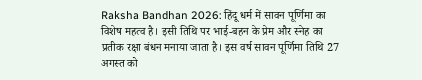Raksha Bandhan 2026: हिंदू धर्म में सावन पूर्णिमा का विशेष महत्व है। इसी तिथि पर भाई-बहन के प्रेम और स्नेह का प्रतीक रक्षा बंधन मनाया जाता है। इस वर्ष सावन पूर्णिमा तिथि 27 अगस्त को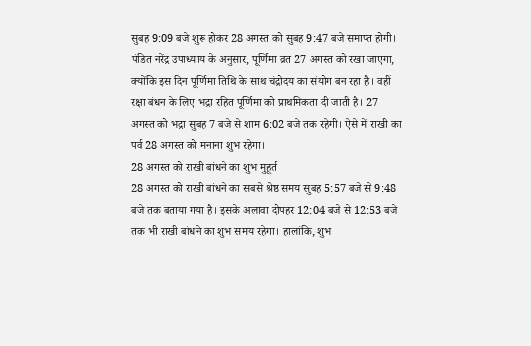सुबह 9:09 बजे शुरू होकर 28 अगस्त को सुबह 9:47 बजे समाप्त होगी।
पंडित नरेंद्र उपाध्याय के अनुसार, पूर्णिमा व्रत 27 अगस्त को रखा जाएगा, क्योंकि इस दिन पूर्णिमा तिथि के साथ चंद्रोदय का संयोग बन रहा है। वहीं रक्षा बंधन के लिए भद्रा रहित पूर्णिमा को प्राथमिकता दी जाती है। 27 अगस्त को भद्रा सुबह 7 बजे से शाम 6:02 बजे तक रहेगी। ऐसे में राखी का पर्व 28 अगस्त को मनाना शुभ रहेगा।
28 अगस्त को राखी बांधने का शुभ मुहूर्त
28 अगस्त को राखी बांधने का सबसे श्रेष्ठ समय सुबह 5:57 बजे से 9:48 बजे तक बताया गया है। इसके अलावा दोपहर 12:04 बजे से 12:53 बजे तक भी राखी बांधने का शुभ समय रहेगा। हालांकि, शुभ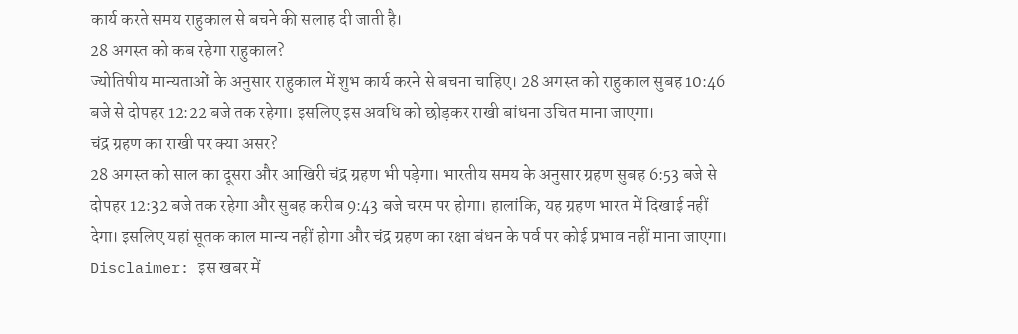कार्य करते समय राहुकाल से बचने की सलाह दी जाती है।
28 अगस्त को कब रहेगा राहुकाल?
ज्योतिषीय मान्यताओं के अनुसार राहुकाल में शुभ कार्य करने से बचना चाहिए। 28 अगस्त को राहुकाल सुबह 10:46 बजे से दोपहर 12:22 बजे तक रहेगा। इसलिए इस अवधि को छोड़कर राखी बांधना उचित माना जाएगा।
चंद्र ग्रहण का राखी पर क्या असर?
28 अगस्त को साल का दूसरा और आखिरी चंद्र ग्रहण भी पड़ेगा। भारतीय समय के अनुसार ग्रहण सुबह 6:53 बजे से दोपहर 12:32 बजे तक रहेगा और सुबह करीब 9:43 बजे चरम पर होगा। हालांकि, यह ग्रहण भारत में दिखाई नहीं देगा। इसलिए यहां सूतक काल मान्य नहीं होगा और चंद्र ग्रहण का रक्षा बंधन के पर्व पर कोई प्रभाव नहीं माना जाएगा।
Disclaimer: इस खबर में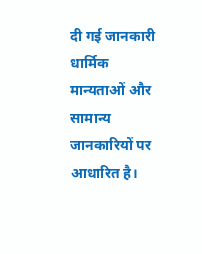दी गई जानकारी धार्मिक मान्यताओं और सामान्य जानकारियों पर आधारित है।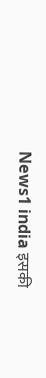News1 india इसकी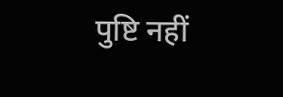पुष्टि नहीं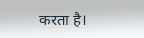करता है।